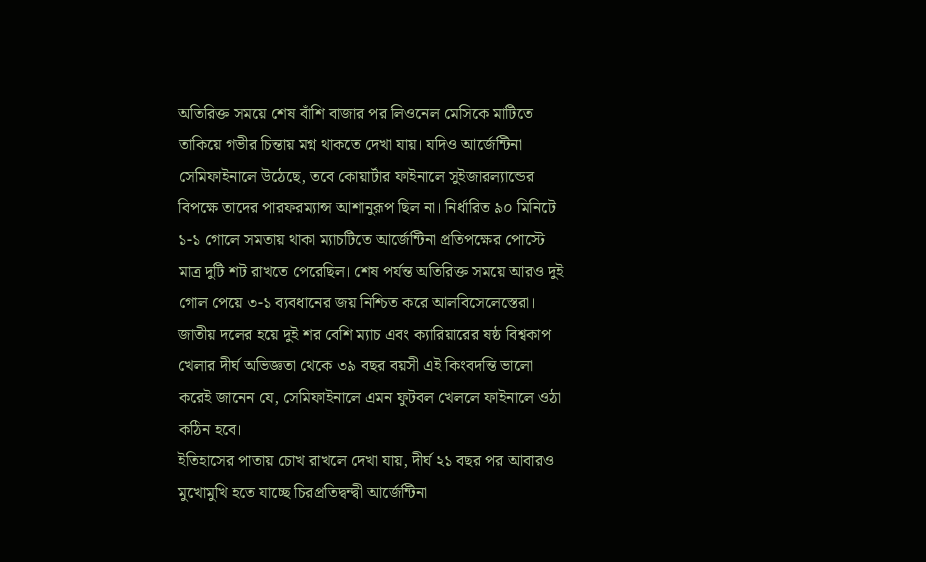অতিরিক্ত সময়ে শেষ বাঁশি বাজার পর লিওনেল মেসিকে মাটিতে তাকিয়ে গভীর চিন্তায় মগ্ন থাকতে দেখা যায়। যদিও আর্জেন্টিনা সেমিফাইনালে উঠেছে, তবে কোয়ার্টার ফাইনালে সুইজারল্যান্ডের বিপক্ষে তাদের পারফরম্যান্স আশানুরূপ ছিল না। নির্ধারিত ৯০ মিনিটে ১-১ গোলে সমতায় থাকা ম্যাচটিতে আর্জেন্টিনা প্রতিপক্ষের পোস্টে মাত্র দুটি শট রাখতে পেরেছিল। শেষ পর্যন্ত অতিরিক্ত সময়ে আরও দুই গোল পেয়ে ৩-১ ব্যবধানের জয় নিশ্চিত করে আলবিসেলেস্তেরা। জাতীয় দলের হয়ে দুই শর বেশি ম্যাচ এবং ক্যারিয়ারের ষষ্ঠ বিশ্বকাপ খেলার দীর্ঘ অভিজ্ঞতা থেকে ৩৯ বছর বয়সী এই কিংবদন্তি ভালো করেই জানেন যে, সেমিফাইনালে এমন ফুটবল খেললে ফাইনালে ওঠা কঠিন হবে।
ইতিহাসের পাতায় চোখ রাখলে দেখা যায়, দীর্ঘ ২১ বছর পর আবারও মুখোমুখি হতে যাচ্ছে চিরপ্রতিদ্বন্দ্বী আর্জেন্টিনা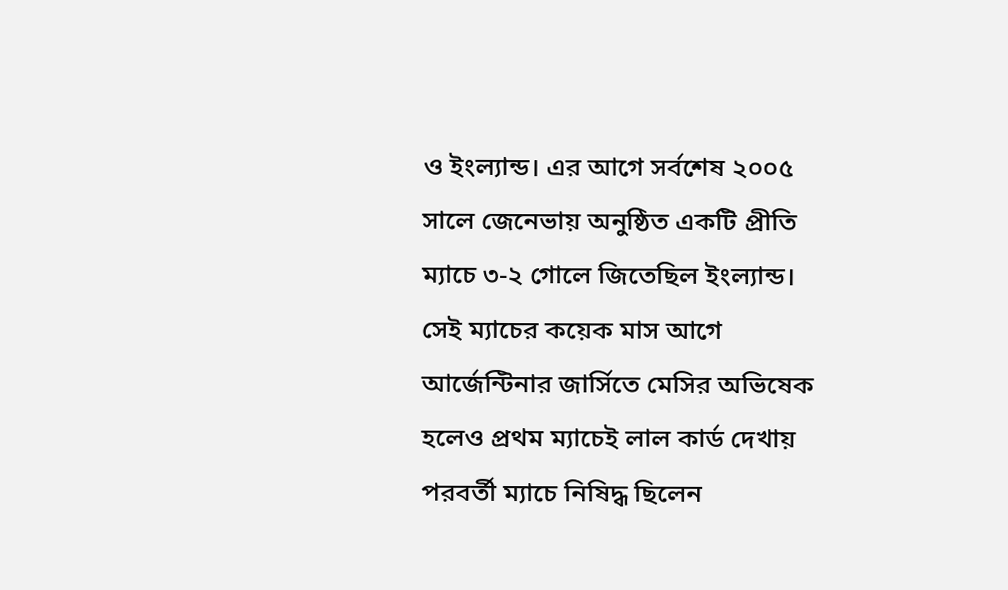ও ইংল্যান্ড। এর আগে সর্বশেষ ২০০৫ সালে জেনেভায় অনুষ্ঠিত একটি প্রীতি ম্যাচে ৩-২ গোলে জিতেছিল ইংল্যান্ড। সেই ম্যাচের কয়েক মাস আগে আর্জেন্টিনার জার্সিতে মেসির অভিষেক হলেও প্রথম ম্যাচেই লাল কার্ড দেখায় পরবর্তী ম্যাচে নিষিদ্ধ ছিলেন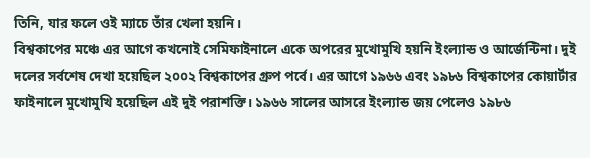তিনি, যার ফলে ওই ম্যাচে তাঁর খেলা হয়নি।
বিশ্বকাপের মঞ্চে এর আগে কখনোই সেমিফাইনালে একে অপরের মুখোমুখি হয়নি ইংল্যান্ড ও আর্জেন্টিনা। দুই দলের সর্বশেষ দেখা হয়েছিল ২০০২ বিশ্বকাপের গ্রুপ পর্বে। এর আগে ১৯৬৬ এবং ১৯৮৬ বিশ্বকাপের কোয়ার্টার ফাইনালে মুখোমুখি হয়েছিল এই দুই পরাশক্তি। ১৯৬৬ সালের আসরে ইংল্যান্ড জয় পেলেও ১৯৮৬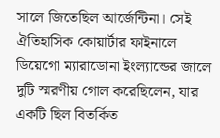সালে জিতেছিল আর্জেন্টিনা। সেই ঐতিহাসিক কোয়ার্টার ফাইনালে ডিয়েগো ম্যারাডোনা ইংল্যান্ডের জালে দুটি স্মরণীয় গোল করেছিলেন, যার একটি ছিল বিতর্কিত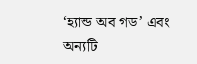‘হ্যান্ড অব গড’ এবং অন্যটি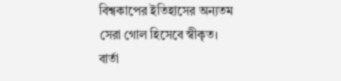বিশ্বকাপের ইতিহাসের অন্যতম সেরা গোল হিসেবে স্বীকৃত।
বার্তা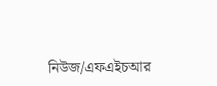নিউজ/এফএইচআর